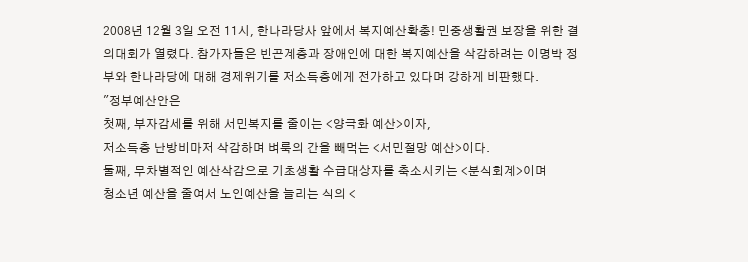2008년 12월 3일 오전 11시, 한나라당사 앞에서 복지예산확충! 민중생활권 보장을 위한 결의대회가 열렸다. 참가자들은 빈곤계층과 장애인에 대한 복지예산을 삭감하려는 이명박 정부와 한나라당에 대해 경제위기를 저소득층에게 전가하고 있다며 강하게 비판했다.
"정부예산안은
첫째, 부자감세를 위해 서민복지를 줄이는 <양극화 예산>이자,
저소득층 난방비마저 삭감하며 벼룩의 간을 빼먹는 <서민절망 예산>이다.
둘째, 무차별적인 예산삭감으로 기초생활 수급대상자를 축소시키는 <분식회계>이며
청소년 예산을 줄여서 노인예산을 늘리는 식의 <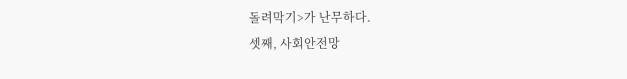돌려막기>가 난무하다.
셋째, 사회안전망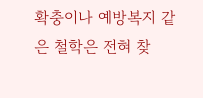확충이나 예방복지 같은 철학은 전혀 찾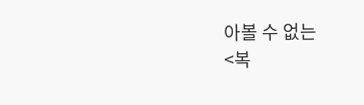아볼 수 없는
<복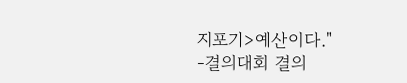지포기>예산이다."
-결의대회 결의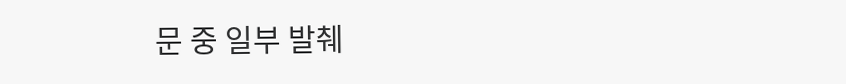문 중 일부 발췌